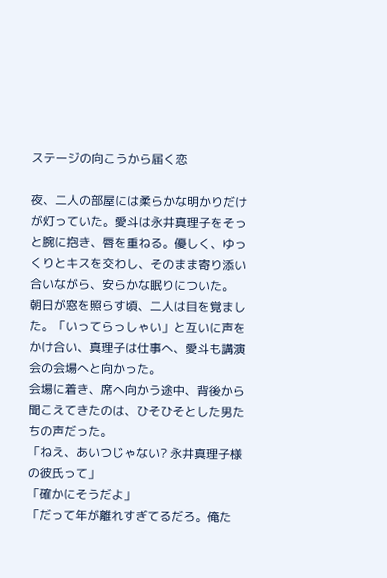ステージの向こうから届く恋

夜、二人の部屋には柔らかな明かりだけが灯っていた。愛斗は永井真理子をそっと腕に抱き、唇を重ねる。優しく、ゆっくりとキスを交わし、そのまま寄り添い合いながら、安らかな眠りについた。
朝日が窓を照らす頃、二人は目を覚ました。「いってらっしゃい」と互いに声をかけ合い、真理子は仕事へ、愛斗も講演会の会場へと向かった。
会場に着き、席へ向かう途中、背後から聞こえてきたのは、ひそひそとした男たちの声だった。
「ねえ、あいつじゃない? 永井真理子様の彼氏って」
「確かにそうだよ」
「だって年が離れすぎてるだろ。俺た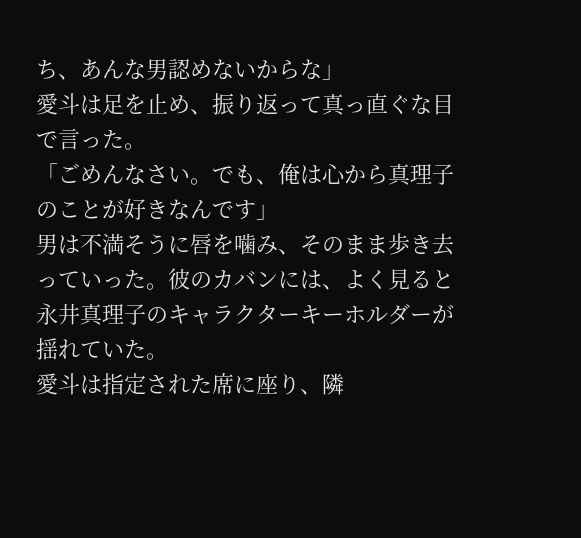ち、あんな男認めないからな」
愛斗は足を止め、振り返って真っ直ぐな目で言った。
「ごめんなさい。でも、俺は心から真理子のことが好きなんです」
男は不満そうに唇を噛み、そのまま歩き去っていった。彼のカバンには、よく見ると永井真理子のキャラクターキーホルダーが揺れていた。
愛斗は指定された席に座り、隣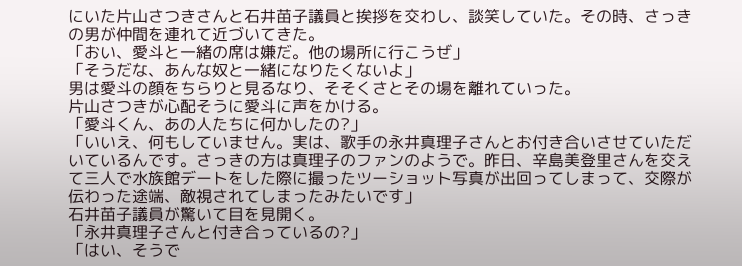にいた片山さつきさんと石井苗子議員と挨拶を交わし、談笑していた。その時、さっきの男が仲間を連れて近づいてきた。
「おい、愛斗と一緒の席は嫌だ。他の場所に行こうぜ」
「そうだな、あんな奴と一緒になりたくないよ」
男は愛斗の顔をちらりと見るなり、そそくさとその場を離れていった。
片山さつきが心配そうに愛斗に声をかける。
「愛斗くん、あの人たちに何かしたの?」
「いいえ、何もしていません。実は、歌手の永井真理子さんとお付き合いさせていただいているんです。さっきの方は真理子のファンのようで。昨日、辛島美登里さんを交えて三人で水族館デートをした際に撮ったツーショット写真が出回ってしまって、交際が伝わった途端、敵視されてしまったみたいです」
石井苗子議員が驚いて目を見開く。
「永井真理子さんと付き合っているの?」
「はい、そうで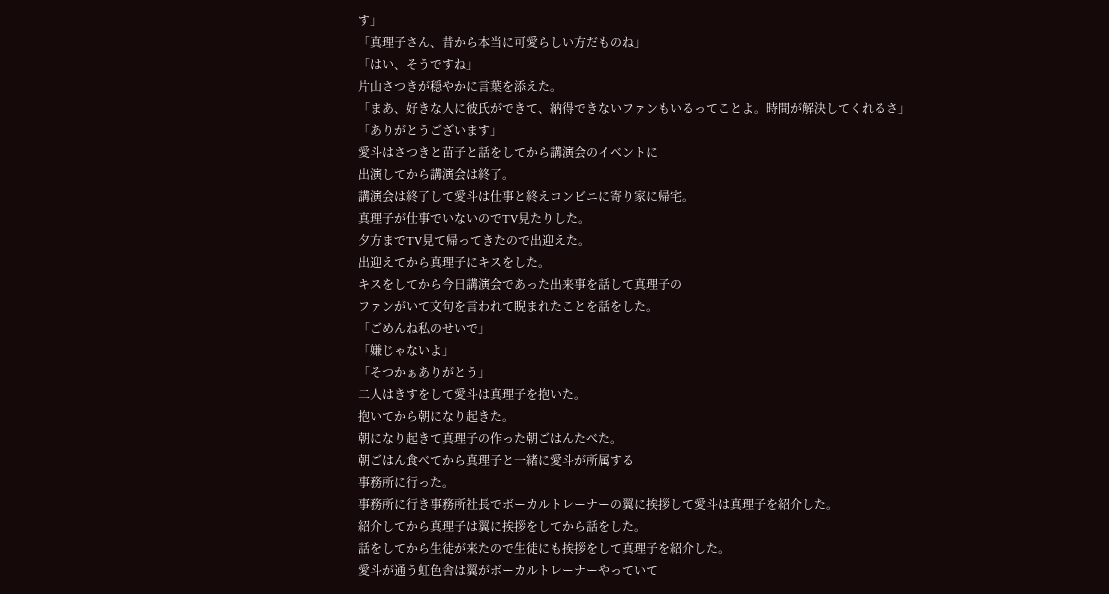す」
「真理子さん、昔から本当に可愛らしい方だものね」
「はい、そうですね」
片山さつきが穏やかに言葉を添えた。
「まあ、好きな人に彼氏ができて、納得できないファンもいるってことよ。時間が解決してくれるさ」
「ありがとうございます」
愛斗はさつきと苗子と話をしてから講演会のイベントに
出演してから講演会は終了。
講演会は終了して愛斗は仕事と終えコンビニに寄り家に帰宅。
真理子が仕事でいないのでTV見たりした。
夕方までTV見て帰ってきたので出迎えた。
出迎えてから真理子にキスをした。
キスをしてから今日講演会であった出来事を話して真理子の
ファンがいて文句を言われて睨まれたことを話をした。
「ごめんね私のせいで」
「嫌じゃないよ」
「そつかぁありがとう」
二人はきすをして愛斗は真理子を抱いた。
抱いてから朝になり起きた。
朝になり起きて真理子の作った朝ごはんたべた。
朝ごはん食べてから真理子と一緒に愛斗が所属する
事務所に行った。
事務所に行き事務所社長でボーカルトレーナーの翼に挨拶して愛斗は真理子を紹介した。
紹介してから真理子は翼に挨拶をしてから話をした。
話をしてから生徒が来たので生徒にも挨拶をして真理子を紹介した。
愛斗が通う虹色舎は翼がボーカルトレーナーやっていて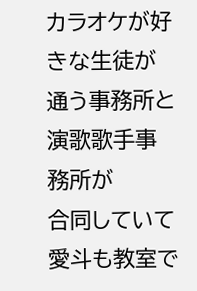カラオケが好きな生徒が通う事務所と演歌歌手事務所が
合同していて愛斗も教室で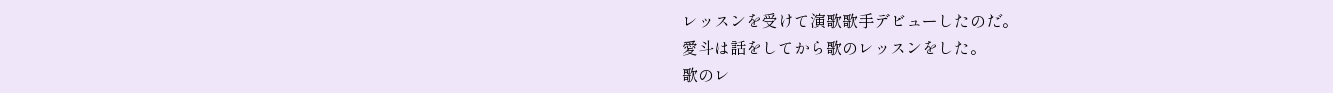レッスンを受けて演歌歌手デビューしたのだ。
愛斗は話をしてから歌のレッスンをした。
歌のレ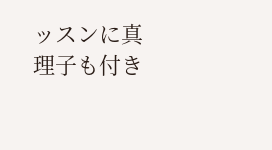ッスンに真理子も付き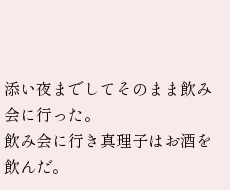添い夜までしてそのまま飲み会に行った。
飲み会に行き真理子はお酒を飲んだ。